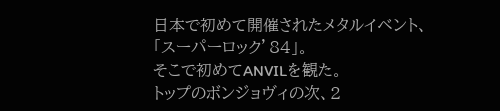日本で初めて開催されたメタルイベント、「スーパーロック’84」。
そこで初めてANVILを観た。
トップのボンジョヴィの次、2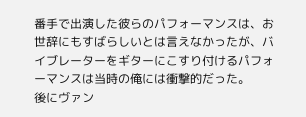番手で出演した彼らのパフォーマンスは、お世辞にもすばらしいとは言えなかったが、バイブレーターをギターにこすり付けるパフォーマンスは当時の俺には衝撃的だった。
後にヴァン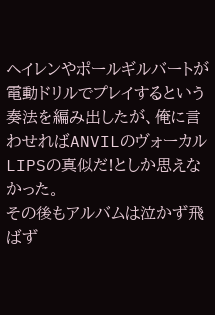ヘイレンやポールギルバートが電動ドリルでプレイするという奏法を編み出したが、俺に言わせればANVILのヴォーカルLIPSの真似だ!としか思えなかった。
その後もアルバムは泣かず飛ばず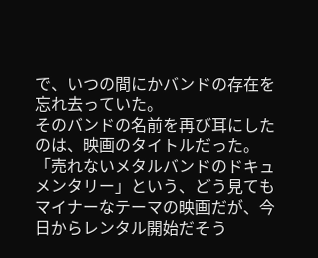で、いつの間にかバンドの存在を忘れ去っていた。
そのバンドの名前を再び耳にしたのは、映画のタイトルだった。
「売れないメタルバンドのドキュメンタリー」という、どう見てもマイナーなテーマの映画だが、今日からレンタル開始だそう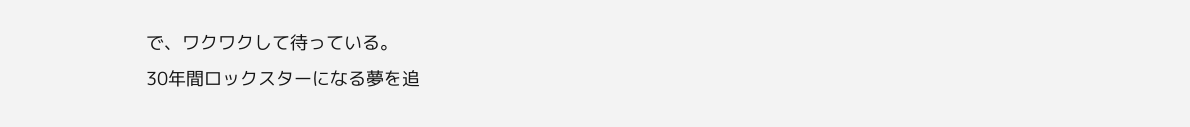で、ワクワクして待っている。
30年間ロックスターになる夢を追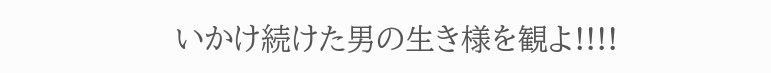いかけ続けた男の生き様を観よ!!!!